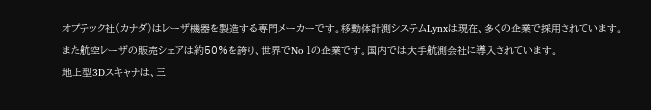オプテック社(カナダ)はレーザ機器を製造する専門メーカーです。移動体計測システムLynxは現在、多くの企業で採用されています。
また航空レーザの販売シェアは約50%を誇り、世界でNo 1の企業です。国内では大手航測会社に導入されています。
地上型3Dスキャナは、三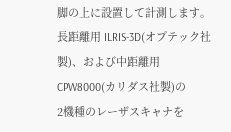脚の上に設置して計測します。長距離用 ILRIS-3D(オプテック社製)、および中距離用 CPW8000(カリダス社製)の
2機種のレーザスキャナを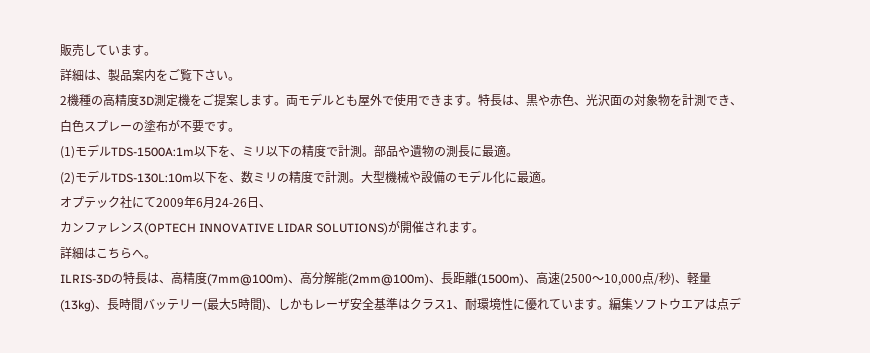販売しています。
詳細は、製品案内をご覧下さい。
2機種の高精度3D測定機をご提案します。両モデルとも屋外で使用できます。特長は、黒や赤色、光沢面の対象物を計測でき、
白色スプレーの塗布が不要です。
(1)モデルTDS-1500A:1m以下を、ミリ以下の精度で計測。部品や遺物の測長に最適。
(2)モデルTDS-130L:10m以下を、数ミリの精度で計測。大型機械や設備のモデル化に最適。
オプテック社にて2009年6月24-26日、
カンファレンス(OPTECH INNOVATIVE LIDAR SOLUTIONS)が開催されます。
詳細はこちらへ。
ILRIS-3Dの特長は、高精度(7mm@100m)、高分解能(2mm@100m)、長距離(1500m)、高速(2500〜10,000点/秒)、軽量(13kg)、長時間バッテリー(最大5時間)、しかもレーザ安全基準はクラス1、耐環境性に優れています。編集ソフトウエアは点デ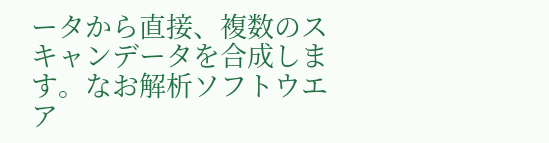ータから直接、複数のスキャンデータを合成します。なお解析ソフトウエア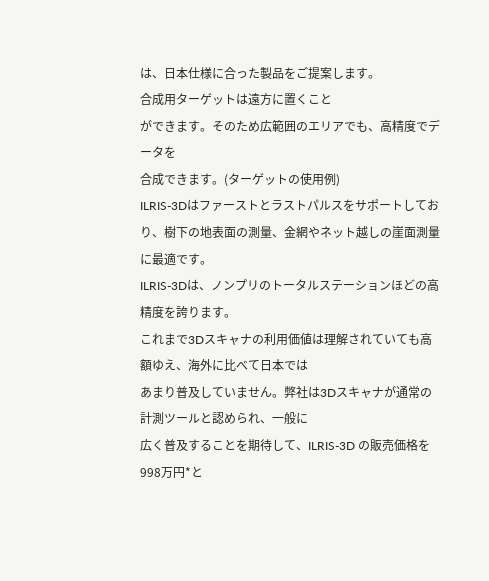は、日本仕様に合った製品をご提案します。
合成用ターゲットは遠方に置くこと
ができます。そのため広範囲のエリアでも、高精度でデータを
合成できます。(ターゲットの使用例)
ILRIS-3Dはファーストとラストパルスをサポートしており、樹下の地表面の測量、金網やネット越しの崖面測量に最適です。
ILRIS-3Dは、ノンプリのトータルステーションほどの高精度を誇ります。
これまで3Dスキャナの利用価値は理解されていても高額ゆえ、海外に比べて日本では
あまり普及していません。弊社は3Dスキャナが通常の計測ツールと認められ、一般に
広く普及することを期待して、ILRIS-3D の販売価格を998万円*と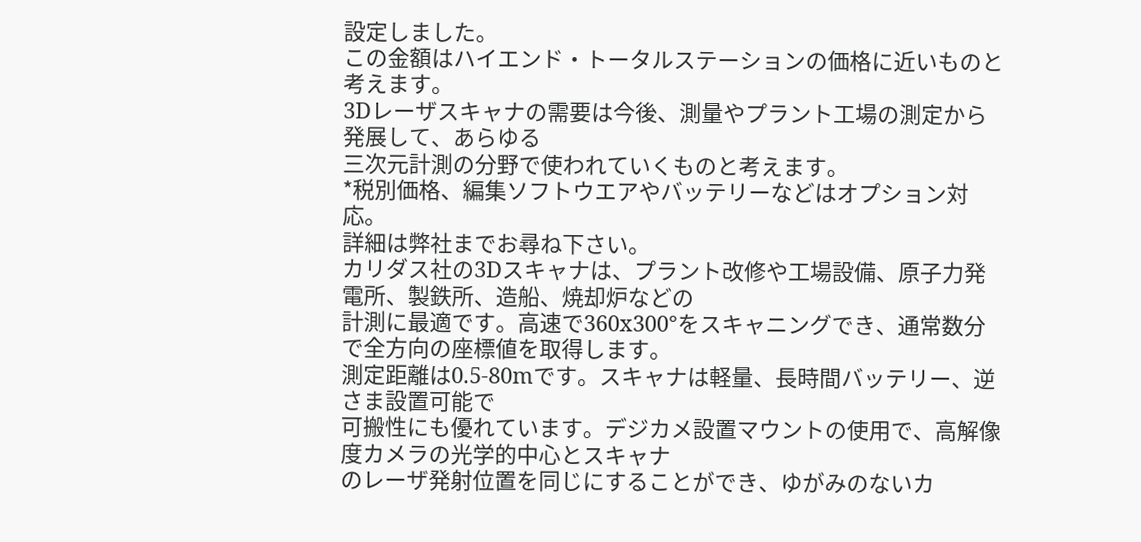設定しました。
この金額はハイエンド・トータルステーションの価格に近いものと考えます。
3Dレーザスキャナの需要は今後、測量やプラント工場の測定から発展して、あらゆる
三次元計測の分野で使われていくものと考えます。
*税別価格、編集ソフトウエアやバッテリーなどはオプション対応。
詳細は弊社までお尋ね下さい。
カリダス社の3Dスキャナは、プラント改修や工場設備、原子力発電所、製鉄所、造船、焼却炉などの
計測に最適です。高速で360x300°をスキャニングでき、通常数分で全方向の座標値を取得します。
測定距離は0.5-80mです。スキャナは軽量、長時間バッテリー、逆さま設置可能で
可搬性にも優れています。デジカメ設置マウントの使用で、高解像度カメラの光学的中心とスキャナ
のレーザ発射位置を同じにすることができ、ゆがみのないカ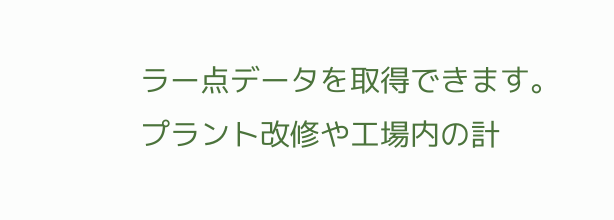ラー点データを取得できます。
プラント改修や工場内の計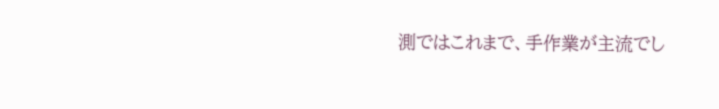測ではこれまで、手作業が主流でし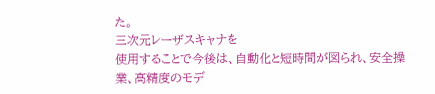た。
三次元レーザスキャナを
使用することで今後は、自動化と短時間が図られ、安全操業、高精度のモデ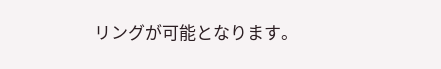リングが可能となります。